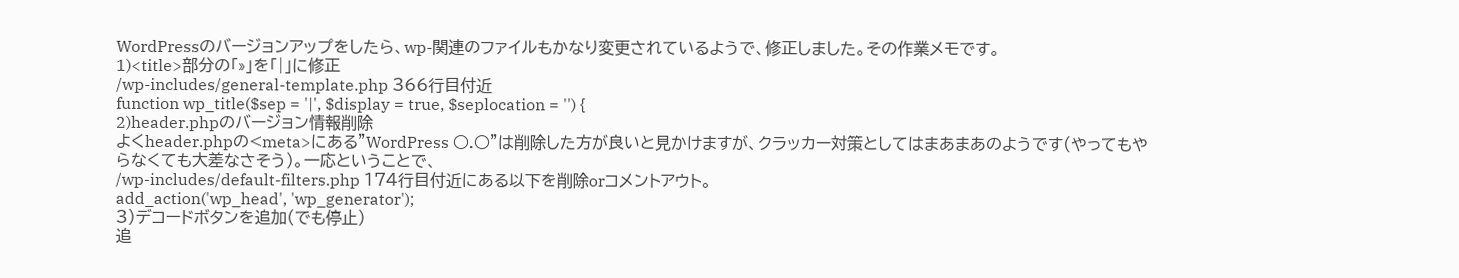WordPressのバージョンアップをしたら、wp-関連のファイルもかなり変更されているようで、修正しました。その作業メモです。
1)<title>部分の「»」を「|」に修正
/wp-includes/general-template.php 366行目付近
function wp_title($sep = '|', $display = true, $seplocation = '') {
2)header.phpのバージョン情報削除
よくheader.phpの<meta>にある”WordPress ○.○”は削除した方が良いと見かけますが、クラッカー対策としてはまあまあのようです(やってもやらなくても大差なさそう)。一応ということで、
/wp-includes/default-filters.php 174行目付近にある以下を削除orコメントアウト。
add_action('wp_head', 'wp_generator');
3)デコードボタンを追加(でも停止)
追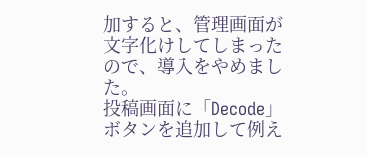加すると、管理画面が文字化けしてしまったので、導入をやめました。
投稿画面に「Decode」ボタンを追加して例え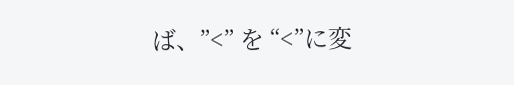ば、”<” を “<”に変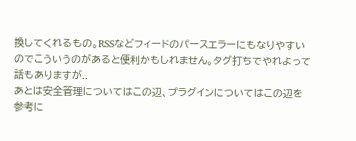換してくれるもの。RSSなどフィードのパースエラーにもなりやすいのでこういうのがあると便利かもしれません。タグ打ちでやれよって話もありますが..
あとは安全管理についてはこの辺、プラグインについてはこの辺を参考に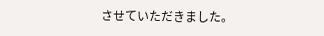させていただきました。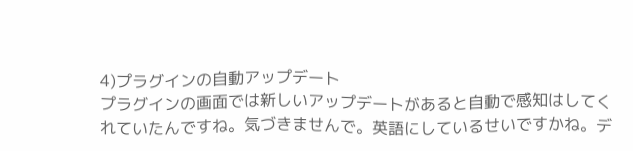4)プラグインの自動アップデート
プラグインの画面では新しいアップデートがあると自動で感知はしてくれていたんですね。気づきませんで。英語にしているせいですかね。デ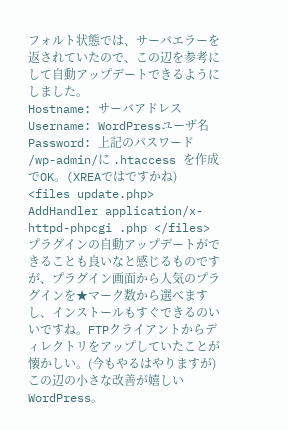フォルト状態では、サーバエラーを返されていたので、この辺を参考にして自動アップデートできるようにしました。
Hostname: サーバアドレス
Username: WordPressユーザ名
Password: 上記のパスワード
/wp-admin/に .htaccess を作成でOK。(XREAではですかね)
<files update.php> AddHandler application/x-httpd-phpcgi .php </files>
プラグインの自動アップデートができることも良いなと感じるものですが、プラグイン画面から人気のプラグインを★マーク数から選べますし、インストールもすぐできるのいいですね。FTPクライアントからディレクトリをアップしていたことが懐かしい。(今もやるはやりますが) この辺の小さな改善が嬉しいWordPress。